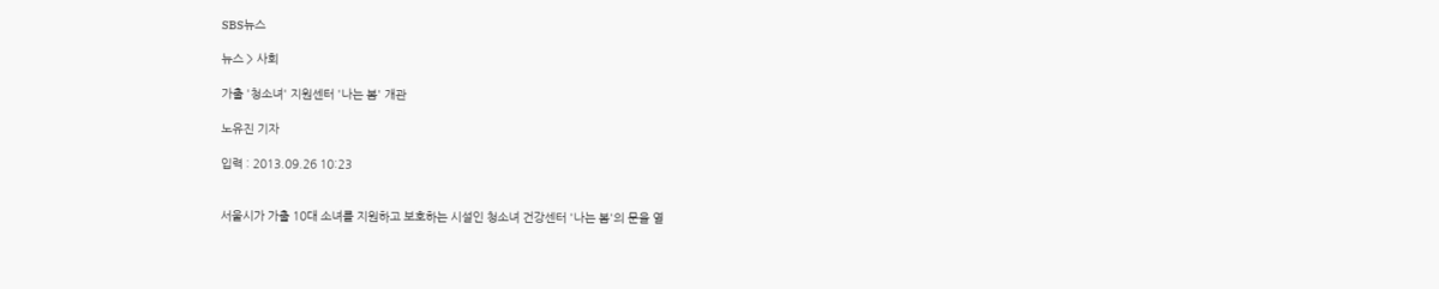SBS뉴스

뉴스 > 사회

가출 '청소녀' 지원센터 '나는 봄' 개관

노유진 기자

입력 : 2013.09.26 10:23


서울시가 가출 10대 소녀를 지원하고 보호하는 시설인 청소녀 건강센터 '나는 봄'의 문을 열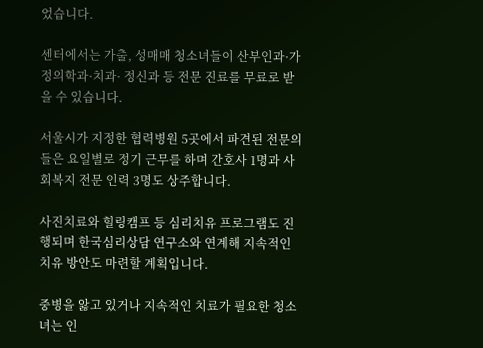었습니다.

센터에서는 가출, 성매매 청소녀들이 산부인과·가정의학과·치과· 정신과 등 전문 진료를 무료로 받을 수 있습니다.

서울시가 지정한 협력병원 5곳에서 파견된 전문의들은 요일별로 정기 근무를 하며 간호사 1명과 사회복지 전문 인력 3명도 상주합니다.

사진치료와 힐링캠프 등 심리치유 프로그램도 진행되며 한국심리상담 연구소와 연계해 지속적인 치유 방안도 마련할 계획입니다.

중병을 앓고 있거나 지속적인 치료가 필요한 청소녀는 인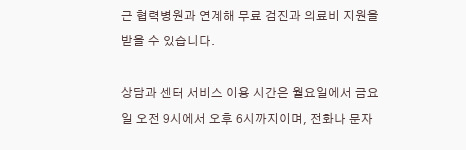근 협력병원과 연계해 무료 검진과 의료비 지원을 받을 수 있습니다.

상담과 센터 서비스 이용 시간은 월요일에서 금요일 오전 9시에서 오후 6시까지이며, 전화나 문자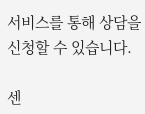서비스를 통해 상담을 신청할 수 있습니다.

센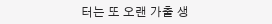터는 또 오랜 가출 생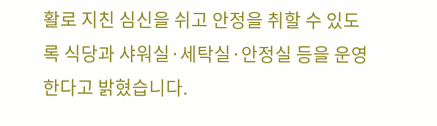활로 지친 심신을 쉬고 안정을 취할 수 있도록 식당과 샤워실·세탁실·안정실 등을 운영한다고 밝혔습니다.